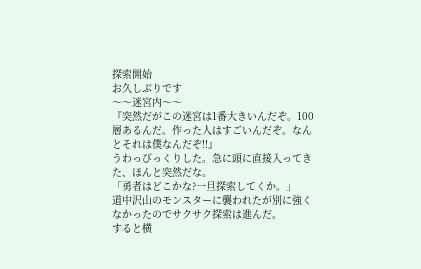探索開始
お久しぶりです
〜〜迷宮内〜〜
『突然だがこの迷宮は1番大きいんだぞ。100層あるんだ。作った人はすごいんだぞ。なんとそれは僕なんだぞ!!』
うわっびっくりした。急に頭に直接入ってきた、ほんと突然だな。
「勇者はどこかな?一旦探索してくか。」
道中沢山のモンスターに襲われたが別に強くなかったのでサクサク探索は進んだ。
すると横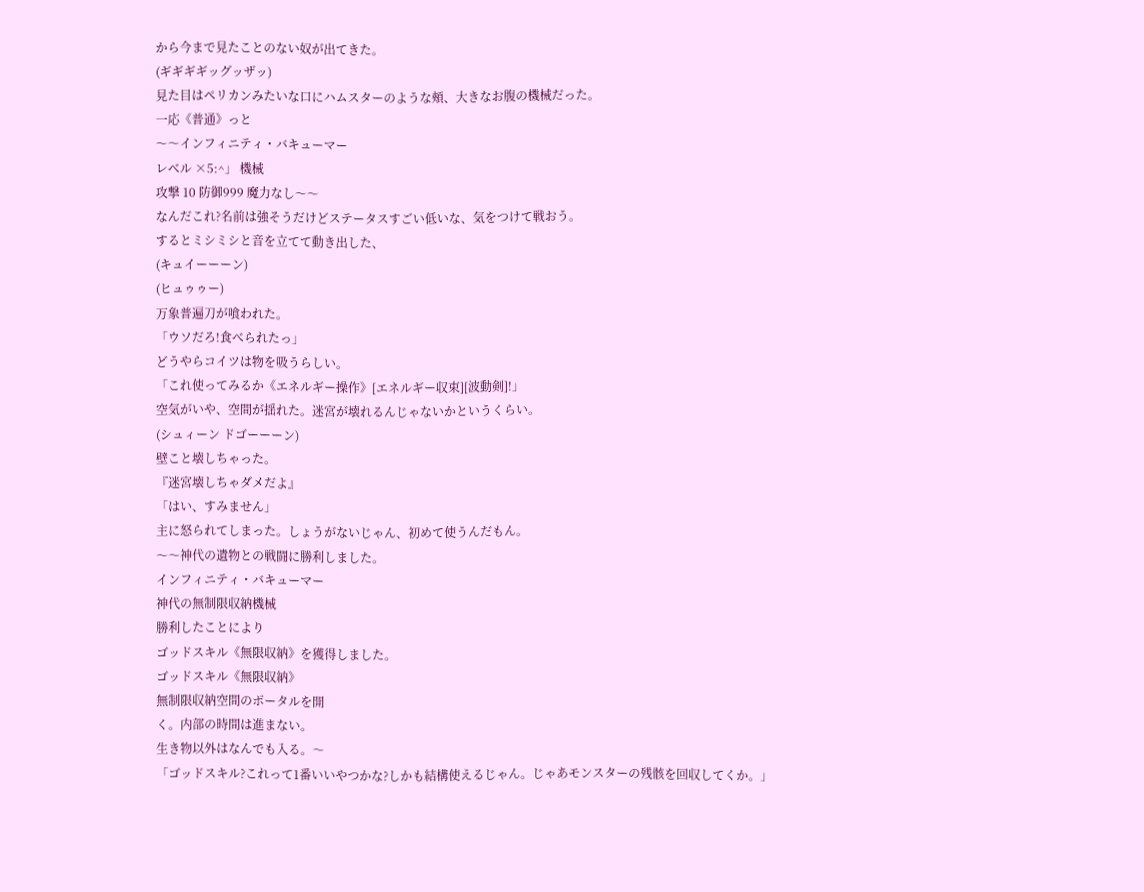から今まで見たことのない奴が出てきた。
(ギギギギッグッザッ)
見た目はペリカンみたいな口にハムスターのような頰、大きなお腹の機械だった。
一応《普通》っと
〜〜インフィニティ・バキューマー
レベル ×5:^」 機械
攻撃 10 防御999 魔力なし〜〜
なんだこれ?名前は強そうだけどステータスすごい低いな、気をつけて戦おう。
するとミシミシと音を立てて動き出した、
(キュイーーーン)
(ヒュゥゥー)
万象普遍刀が喰われた。
「ウソだろ!食べられたっ」
どうやらコイツは物を吸うらしい。
「これ使ってみるか《エネルギー操作》[エネルギー収束][波動剣]!」
空気がいや、空間が揺れた。迷宮が壊れるんじゃないかというくらい。
(シュィーン ドゴーーーン)
壁こと壊しちゃった。
『迷宮壊しちゃダメだよ』
「はい、すみません」
主に怒られてしまった。しょうがないじゃん、初めて使うんだもん。
〜〜神代の遺物との戦闘に勝利しました。
インフィニティ・バキューマー
神代の無制限収納機械
勝利したことにより
ゴッドスキル《無限収納》を獲得しました。
ゴッドスキル《無限収納》
無制限収納空間のポータルを開
く。内部の時間は進まない。
生き物以外はなんでも入る。〜
「ゴッドスキル?これって1番いいやつかな?しかも結構使えるじゃん。じゃあモンスターの残骸を回収してくか。」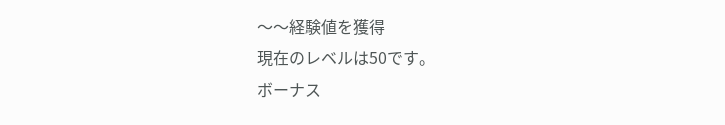〜〜経験値を獲得
現在のレベルは50です。
ボーナス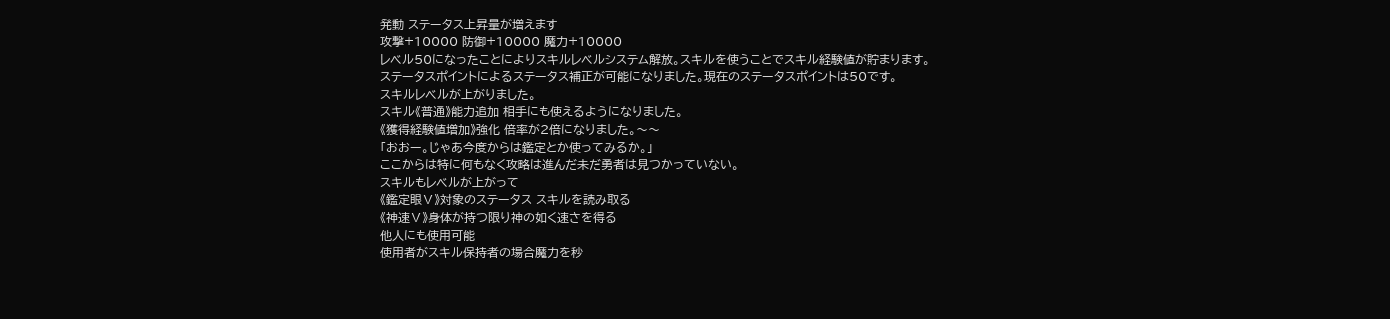発動 ステータス上昇量が増えます
攻撃+10000 防御+10000 魔力+10000
レベル50になったことによりスキルレベルシステム解放。スキルを使うことでスキル経験値が貯まります。
ステータスポイントによるステータス補正が可能になりました。現在のステータスポイントは50です。
スキルレベルが上がりました。
スキル《普通》能力追加 相手にも使えるようになりました。
《獲得経験値増加》強化 倍率が2倍になりました。〜〜
「おおー。じゃあ今度からは鑑定とか使ってみるか。」
ここからは特に何もなく攻略は進んだ未だ勇者は見つかっていない。
スキルもレベルが上がって
《鑑定眼Ⅴ》対象のステータス スキルを読み取る
《神速Ⅴ》身体が持つ限り神の如く速さを得る
他人にも使用可能
使用者がスキル保持者の場合魔力を秒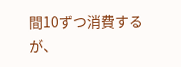間10ずつ消費するが、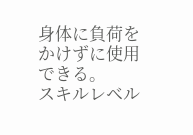身体に負荷をかけずに使用できる。
スキルレベル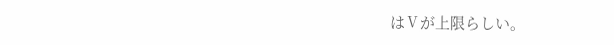はⅤが上限らしい。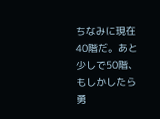ちなみに現在40階だ。あと少しで50階、もしかしたら勇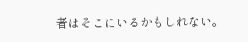者はそこにいるかもしれない。